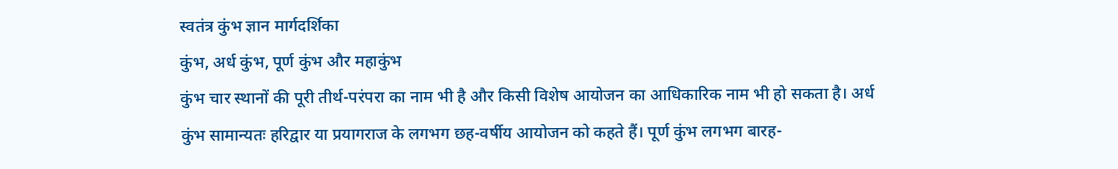स्वतंत्र कुंभ ज्ञान मार्गदर्शिका
कुंभ, अर्ध कुंभ, पूर्ण कुंभ और महाकुंभ
कुंभ चार स्थानों की पूरी तीर्थ-परंपरा का नाम भी है और किसी विशेष आयोजन का आधिकारिक नाम भी हो सकता है। अर्ध कुंभ सामान्यतः हरिद्वार या प्रयागराज के लगभग छह-वर्षीय आयोजन को कहते हैं। पूर्ण कुंभ लगभग बारह-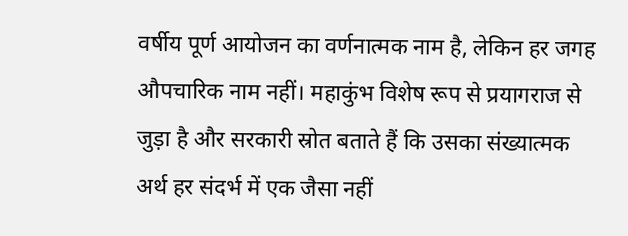वर्षीय पूर्ण आयोजन का वर्णनात्मक नाम है, लेकिन हर जगह औपचारिक नाम नहीं। महाकुंभ विशेष रूप से प्रयागराज से जुड़ा है और सरकारी स्रोत बताते हैं कि उसका संख्यात्मक अर्थ हर संदर्भ में एक जैसा नहीं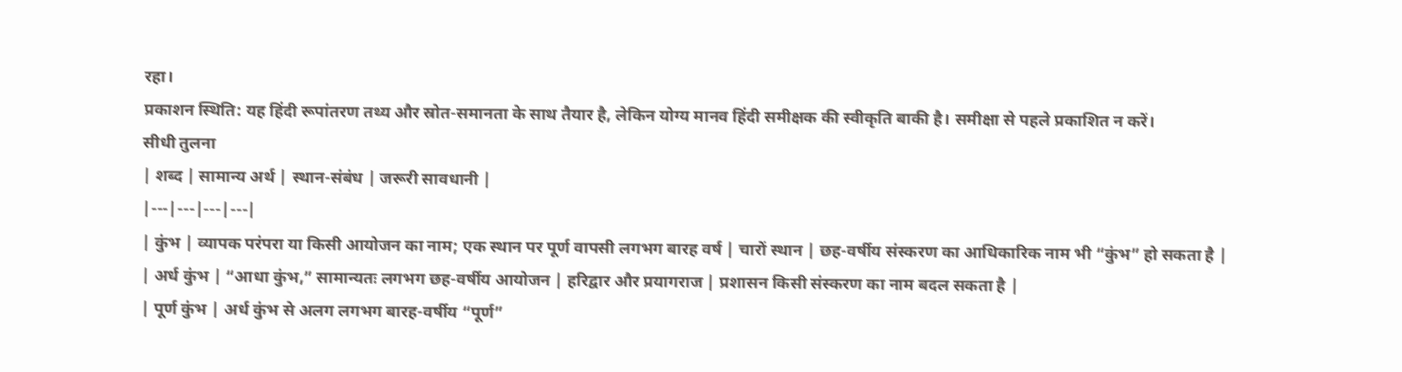रहा।
प्रकाशन स्थिति: यह हिंदी रूपांतरण तथ्य और स्रोत-समानता के साथ तैयार है, लेकिन योग्य मानव हिंदी समीक्षक की स्वीकृति बाकी है। समीक्षा से पहले प्रकाशित न करें।
सीधी तुलना
| शब्द | सामान्य अर्थ | स्थान-संबंध | जरूरी सावधानी |
|---|---|---|---|
| कुंभ | व्यापक परंपरा या किसी आयोजन का नाम; एक स्थान पर पूर्ण वापसी लगभग बारह वर्ष | चारों स्थान | छह-वर्षीय संस्करण का आधिकारिक नाम भी “कुंभ” हो सकता है |
| अर्ध कुंभ | “आधा कुंभ,” सामान्यतः लगभग छह-वर्षीय आयोजन | हरिद्वार और प्रयागराज | प्रशासन किसी संस्करण का नाम बदल सकता है |
| पूर्ण कुंभ | अर्ध कुंभ से अलग लगभग बारह-वर्षीय “पूर्ण”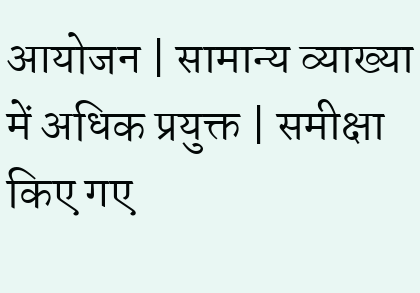आयोजन | सामान्य व्याख्या में अधिक प्रयुक्त | समीक्षा किए गए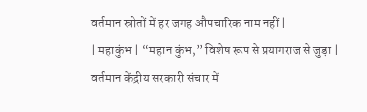वर्तमान स्रोतों में हर जगह औपचारिक नाम नहीं |
| महाकुंभ | “महान कुंभ,” विशेष रूप से प्रयागराज से जुड़ा | वर्तमान केंद्रीय सरकारी संचार में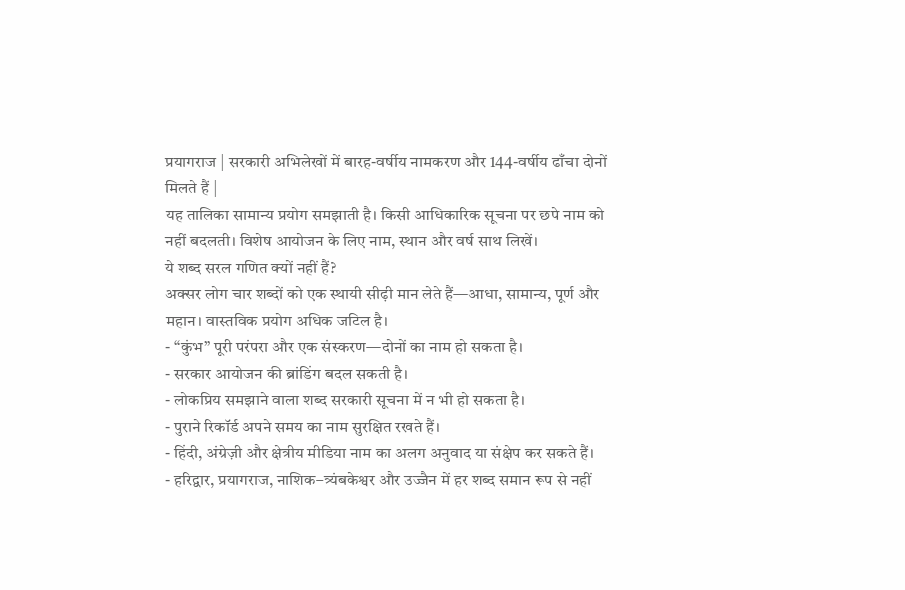प्रयागराज | सरकारी अभिलेखों में बारह-वर्षीय नामकरण और 144-वर्षीय ढाँचा दोनों मिलते हैं |
यह तालिका सामान्य प्रयोग समझाती है। किसी आधिकारिक सूचना पर छपे नाम को नहीं बदलती। विशेष आयोजन के लिए नाम, स्थान और वर्ष साथ लिखें।
ये शब्द सरल गणित क्यों नहीं हैं?
अक्सर लोग चार शब्दों को एक स्थायी सीढ़ी मान लेते हैं—आधा, सामान्य, पूर्ण और महान। वास्तविक प्रयोग अधिक जटिल है।
- “कुंभ” पूरी परंपरा और एक संस्करण—दोनों का नाम हो सकता है।
- सरकार आयोजन की ब्रांडिंग बदल सकती है।
- लोकप्रिय समझाने वाला शब्द सरकारी सूचना में न भी हो सकता है।
- पुराने रिकॉर्ड अपने समय का नाम सुरक्षित रखते हैं।
- हिंदी, अंग्रेज़ी और क्षेत्रीय मीडिया नाम का अलग अनुवाद या संक्षेप कर सकते हैं।
- हरिद्वार, प्रयागराज, नाशिक–त्र्यंबकेश्वर और उज्जैन में हर शब्द समान रूप से नहीं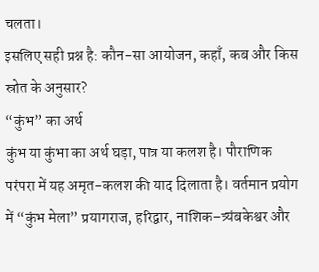चलता।
इसलिए सही प्रश्न है: कौन-सा आयोजन, कहाँ, कब और किस स्रोत के अनुसार?
“कुंभ” का अर्थ
कुंभ या कुंभा का अर्थ घड़ा, पात्र या कलश है। पौराणिक परंपरा में यह अमृत-कलश की याद दिलाता है। वर्तमान प्रयोग में “कुंभ मेला” प्रयागराज, हरिद्वार, नाशिक–त्र्यंबकेश्वर और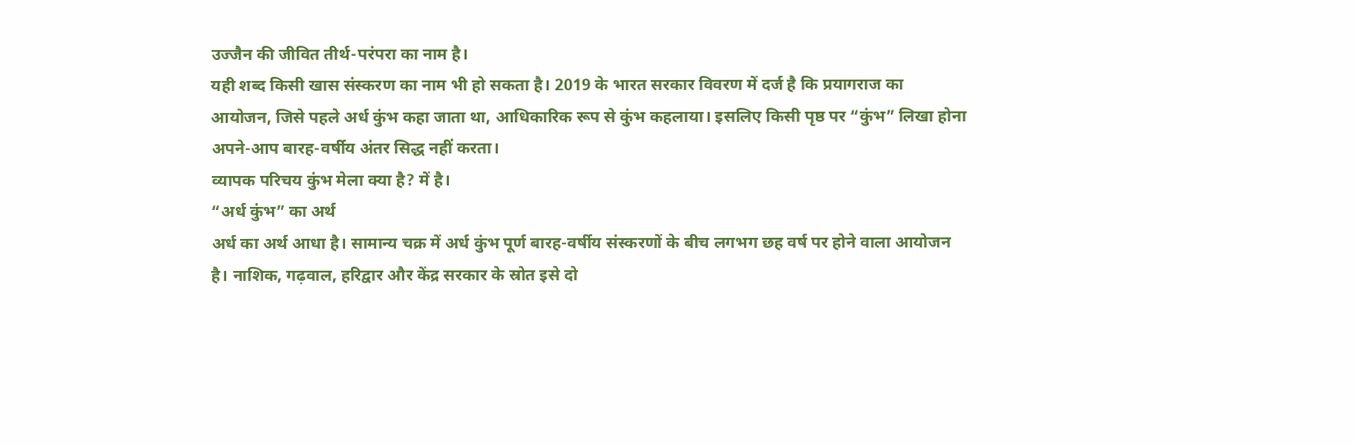उज्जैन की जीवित तीर्थ-परंपरा का नाम है।
यही शब्द किसी खास संस्करण का नाम भी हो सकता है। 2019 के भारत सरकार विवरण में दर्ज है कि प्रयागराज का आयोजन, जिसे पहले अर्ध कुंभ कहा जाता था, आधिकारिक रूप से कुंभ कहलाया। इसलिए किसी पृष्ठ पर “कुंभ” लिखा होना अपने-आप बारह-वर्षीय अंतर सिद्ध नहीं करता।
व्यापक परिचय कुंभ मेला क्या है? में है।
“अर्ध कुंभ” का अर्थ
अर्ध का अर्थ आधा है। सामान्य चक्र में अर्ध कुंभ पूर्ण बारह-वर्षीय संस्करणों के बीच लगभग छह वर्ष पर होने वाला आयोजन है। नाशिक, गढ़वाल, हरिद्वार और केंद्र सरकार के स्रोत इसे दो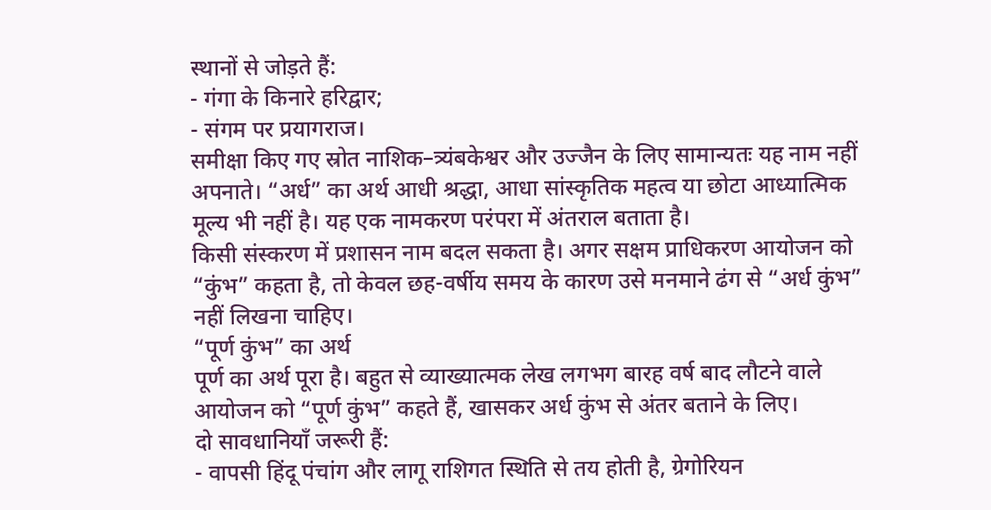स्थानों से जोड़ते हैं:
- गंगा के किनारे हरिद्वार;
- संगम पर प्रयागराज।
समीक्षा किए गए स्रोत नाशिक–त्र्यंबकेश्वर और उज्जैन के लिए सामान्यतः यह नाम नहीं अपनाते। “अर्ध” का अर्थ आधी श्रद्धा, आधा सांस्कृतिक महत्व या छोटा आध्यात्मिक मूल्य भी नहीं है। यह एक नामकरण परंपरा में अंतराल बताता है।
किसी संस्करण में प्रशासन नाम बदल सकता है। अगर सक्षम प्राधिकरण आयोजन को “कुंभ” कहता है, तो केवल छह-वर्षीय समय के कारण उसे मनमाने ढंग से “अर्ध कुंभ” नहीं लिखना चाहिए।
“पूर्ण कुंभ” का अर्थ
पूर्ण का अर्थ पूरा है। बहुत से व्याख्यात्मक लेख लगभग बारह वर्ष बाद लौटने वाले आयोजन को “पूर्ण कुंभ” कहते हैं, खासकर अर्ध कुंभ से अंतर बताने के लिए।
दो सावधानियाँ जरूरी हैं:
- वापसी हिंदू पंचांग और लागू राशिगत स्थिति से तय होती है, ग्रेगोरियन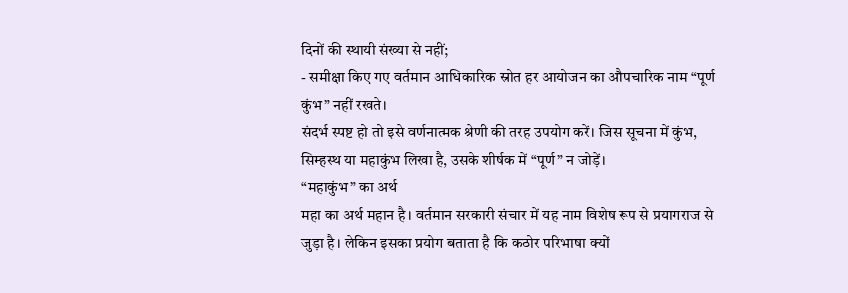दिनों की स्थायी संख्या से नहीं;
- समीक्षा किए गए वर्तमान आधिकारिक स्रोत हर आयोजन का औपचारिक नाम “पूर्ण कुंभ” नहीं रखते।
संदर्भ स्पष्ट हो तो इसे वर्णनात्मक श्रेणी की तरह उपयोग करें। जिस सूचना में कुंभ, सिम्हस्थ या महाकुंभ लिखा है, उसके शीर्षक में “पूर्ण” न जोड़ें।
“महाकुंभ” का अर्थ
महा का अर्थ महान है। वर्तमान सरकारी संचार में यह नाम विशेष रूप से प्रयागराज से जुड़ा है। लेकिन इसका प्रयोग बताता है कि कठोर परिभाषा क्यों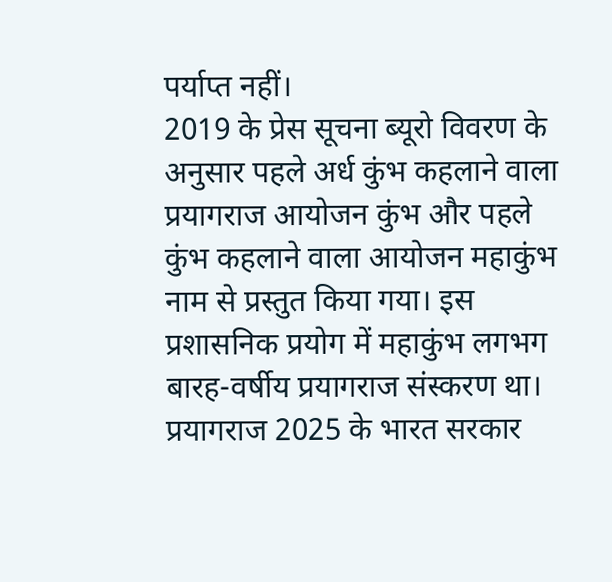पर्याप्त नहीं।
2019 के प्रेस सूचना ब्यूरो विवरण के अनुसार पहले अर्ध कुंभ कहलाने वाला प्रयागराज आयोजन कुंभ और पहले कुंभ कहलाने वाला आयोजन महाकुंभ नाम से प्रस्तुत किया गया। इस प्रशासनिक प्रयोग में महाकुंभ लगभग बारह-वर्षीय प्रयागराज संस्करण था।
प्रयागराज 2025 के भारत सरकार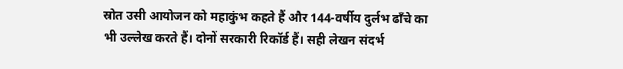स्रोत उसी आयोजन को महाकुंभ कहते हैं और 144-वर्षीय दुर्लभ ढाँचे का भी उल्लेख करते हैं। दोनों सरकारी रिकॉर्ड हैं। सही लेखन संदर्भ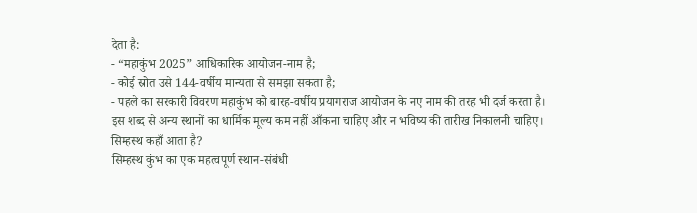देता है:
- “महाकुंभ 2025” आधिकारिक आयोजन-नाम है;
- कोई स्रोत उसे 144-वर्षीय मान्यता से समझा सकता है;
- पहले का सरकारी विवरण महाकुंभ को बारह-वर्षीय प्रयागराज आयोजन के नए नाम की तरह भी दर्ज करता है।
इस शब्द से अन्य स्थानों का धार्मिक मूल्य कम नहीं आँकना चाहिए और न भविष्य की तारीख निकालनी चाहिए।
सिम्हस्थ कहाँ आता है?
सिम्हस्थ कुंभ का एक महत्वपूर्ण स्थान-संबंधी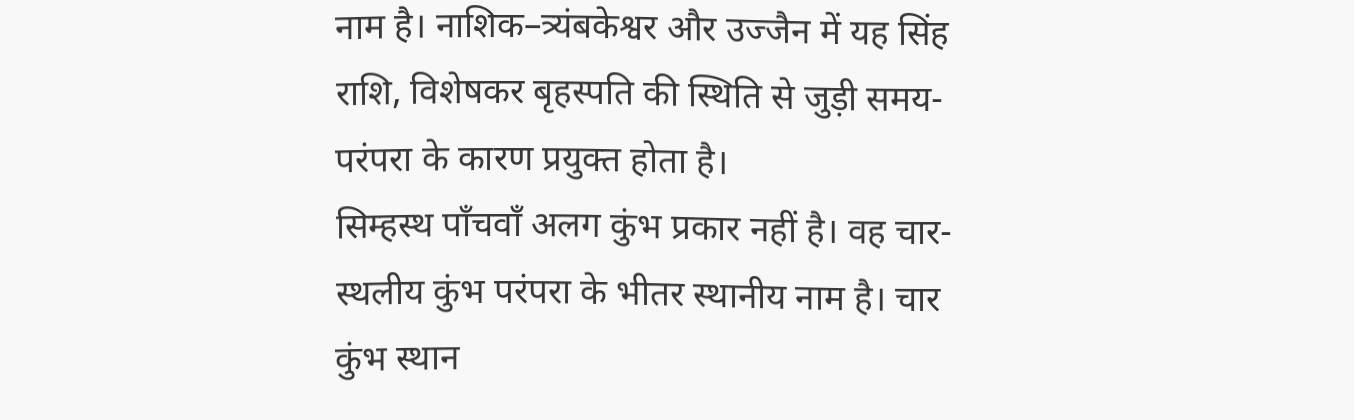नाम है। नाशिक–त्र्यंबकेश्वर और उज्जैन में यह सिंह राशि, विशेषकर बृहस्पति की स्थिति से जुड़ी समय-परंपरा के कारण प्रयुक्त होता है।
सिम्हस्थ पाँचवाँ अलग कुंभ प्रकार नहीं है। वह चार-स्थलीय कुंभ परंपरा के भीतर स्थानीय नाम है। चार कुंभ स्थान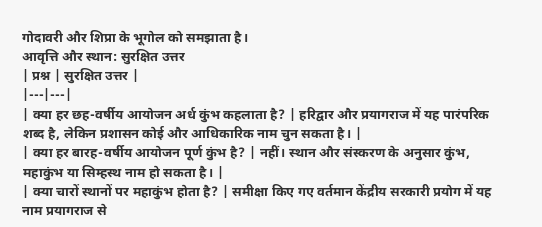गोदावरी और शिप्रा के भूगोल को समझाता है।
आवृत्ति और स्थान: सुरक्षित उत्तर
| प्रश्न | सुरक्षित उत्तर |
|---|---|
| क्या हर छह-वर्षीय आयोजन अर्ध कुंभ कहलाता है? | हरिद्वार और प्रयागराज में यह पारंपरिक शब्द है, लेकिन प्रशासन कोई और आधिकारिक नाम चुन सकता है। |
| क्या हर बारह-वर्षीय आयोजन पूर्ण कुंभ है? | नहीं। स्थान और संस्करण के अनुसार कुंभ, महाकुंभ या सिम्हस्थ नाम हो सकता है। |
| क्या चारों स्थानों पर महाकुंभ होता है? | समीक्षा किए गए वर्तमान केंद्रीय सरकारी प्रयोग में यह नाम प्रयागराज से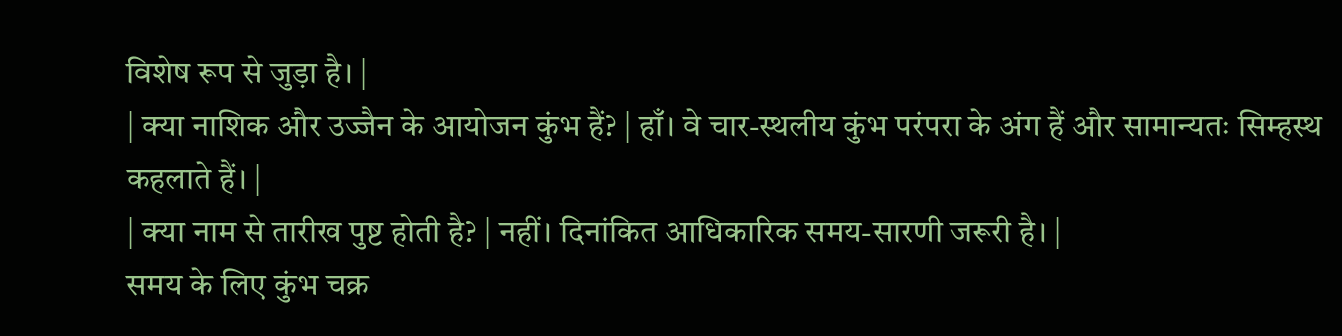विशेष रूप से जुड़ा है। |
| क्या नाशिक और उज्जैन के आयोजन कुंभ हैं? | हाँ। वे चार-स्थलीय कुंभ परंपरा के अंग हैं और सामान्यतः सिम्हस्थ कहलाते हैं। |
| क्या नाम से तारीख पुष्ट होती है? | नहीं। दिनांकित आधिकारिक समय-सारणी जरूरी है। |
समय के लिए कुंभ चक्र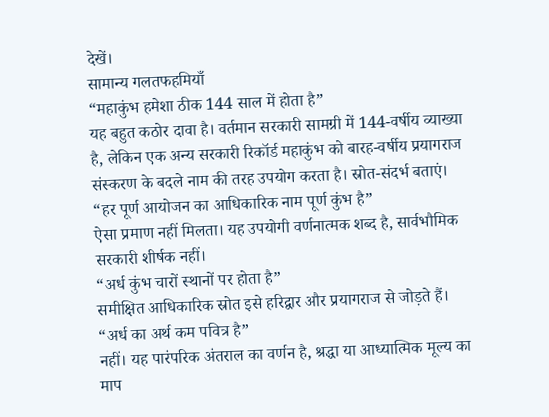देखें।
सामान्य गलतफहमियाँ
“महाकुंभ हमेशा ठीक 144 साल में होता है”
यह बहुत कठोर दावा है। वर्तमान सरकारी सामग्री में 144-वर्षीय व्याख्या है, लेकिन एक अन्य सरकारी रिकॉर्ड महाकुंभ को बारह-वर्षीय प्रयागराज संस्करण के बदले नाम की तरह उपयोग करता है। स्रोत-संदर्भ बताएं।
“हर पूर्ण आयोजन का आधिकारिक नाम पूर्ण कुंभ है”
ऐसा प्रमाण नहीं मिलता। यह उपयोगी वर्णनात्मक शब्द है, सार्वभौमिक सरकारी शीर्षक नहीं।
“अर्ध कुंभ चारों स्थानों पर होता है”
समीक्षित आधिकारिक स्रोत इसे हरिद्वार और प्रयागराज से जोड़ते हैं।
“अर्ध का अर्थ कम पवित्र है”
नहीं। यह पारंपरिक अंतराल का वर्णन है, श्रद्धा या आध्यात्मिक मूल्य का माप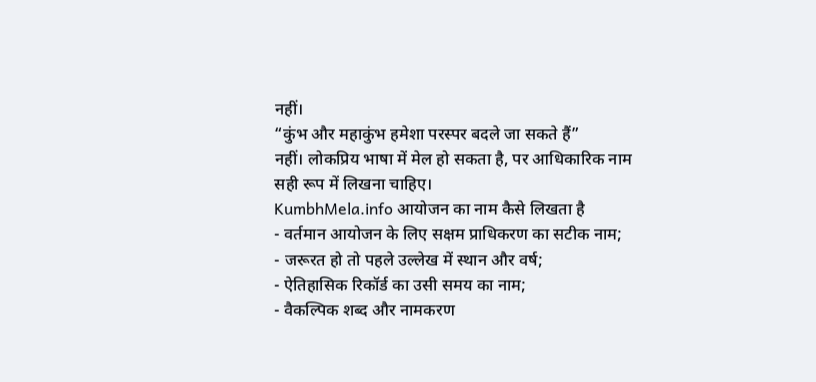नहीं।
“कुंभ और महाकुंभ हमेशा परस्पर बदले जा सकते हैं”
नहीं। लोकप्रिय भाषा में मेल हो सकता है, पर आधिकारिक नाम सही रूप में लिखना चाहिए।
KumbhMela.info आयोजन का नाम कैसे लिखता है
- वर्तमान आयोजन के लिए सक्षम प्राधिकरण का सटीक नाम;
- जरूरत हो तो पहले उल्लेख में स्थान और वर्ष;
- ऐतिहासिक रिकॉर्ड का उसी समय का नाम;
- वैकल्पिक शब्द और नामकरण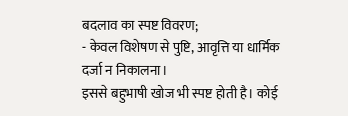बदलाव का स्पष्ट विवरण;
- केवल विशेषण से पुष्टि, आवृत्ति या धार्मिक दर्जा न निकालना।
इससे बहुभाषी खोज भी स्पष्ट होती है। कोई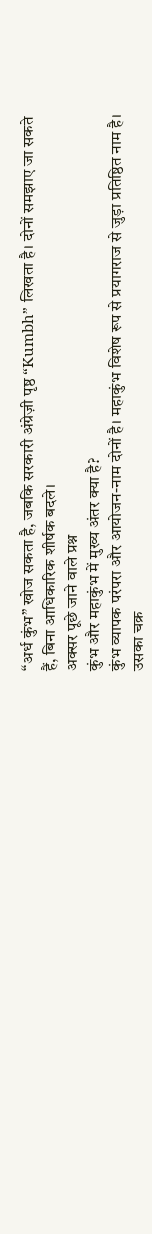“अर्ध कुंभ” खोज सकता है, जबकि सरकारी अंग्रेज़ी पृष्ठ “Kumbh” लिखता है। दोनों समझाए जा सकते हैं, बिना आधिकारिक शीर्षक बदले।
अक्सर पूछे जाने वाले प्रश्न
कुंभ और महाकुंभ में मुख्य अंतर क्या है?
कुंभ व्यापक परंपरा और आयोजन-नाम दोनों है। महाकुंभ विशेष रूप से प्रयागराज से जुड़ा प्रतिष्ठित नाम है। उसका चक्र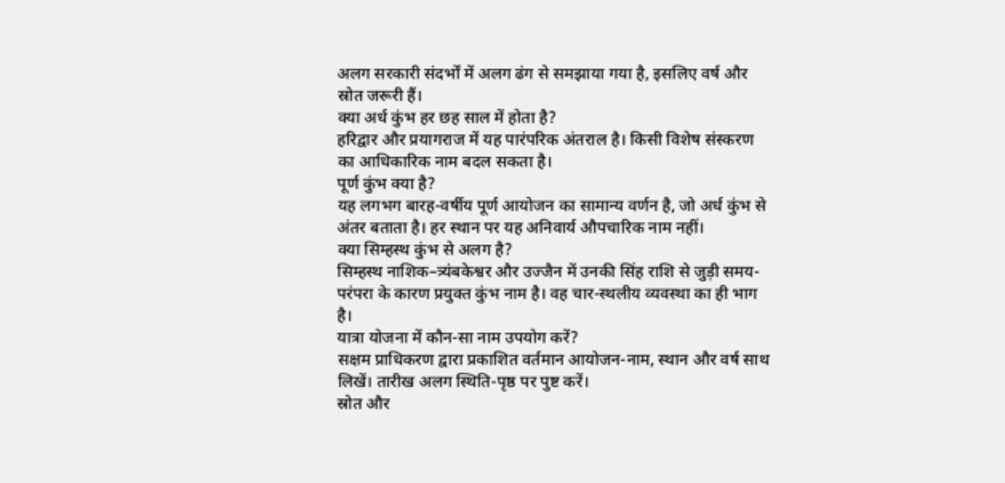अलग सरकारी संदर्भों में अलग ढंग से समझाया गया है, इसलिए वर्ष और स्रोत जरूरी हैं।
क्या अर्ध कुंभ हर छह साल में होता है?
हरिद्वार और प्रयागराज में यह पारंपरिक अंतराल है। किसी विशेष संस्करण का आधिकारिक नाम बदल सकता है।
पूर्ण कुंभ क्या है?
यह लगभग बारह-वर्षीय पूर्ण आयोजन का सामान्य वर्णन है, जो अर्ध कुंभ से अंतर बताता है। हर स्थान पर यह अनिवार्य औपचारिक नाम नहीं।
क्या सिम्हस्थ कुंभ से अलग है?
सिम्हस्थ नाशिक–त्र्यंबकेश्वर और उज्जैन में उनकी सिंह राशि से जुड़ी समय-परंपरा के कारण प्रयुक्त कुंभ नाम है। वह चार-स्थलीय व्यवस्था का ही भाग है।
यात्रा योजना में कौन-सा नाम उपयोग करें?
सक्षम प्राधिकरण द्वारा प्रकाशित वर्तमान आयोजन-नाम, स्थान और वर्ष साथ लिखें। तारीख अलग स्थिति-पृष्ठ पर पुष्ट करें।
स्रोत और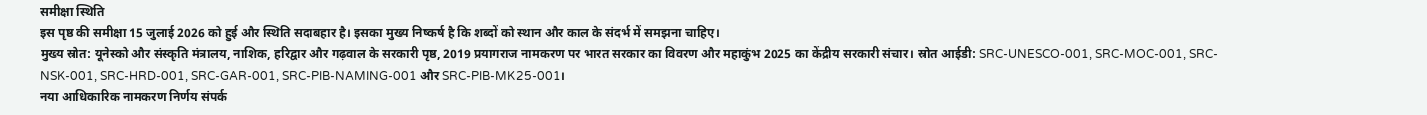समीक्षा स्थिति
इस पृष्ठ की समीक्षा 15 जुलाई 2026 को हुई और स्थिति सदाबहार है। इसका मुख्य निष्कर्ष है कि शब्दों को स्थान और काल के संदर्भ में समझना चाहिए।
मुख्य स्रोत: यूनेस्को और संस्कृति मंत्रालय, नाशिक, हरिद्वार और गढ़वाल के सरकारी पृष्ठ, 2019 प्रयागराज नामकरण पर भारत सरकार का विवरण और महाकुंभ 2025 का केंद्रीय सरकारी संचार। स्रोत आईडी: SRC-UNESCO-001, SRC-MOC-001, SRC-NSK-001, SRC-HRD-001, SRC-GAR-001, SRC-PIB-NAMING-001 और SRC-PIB-MK25-001।
नया आधिकारिक नामकरण निर्णय संपर्क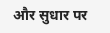और सुधार पर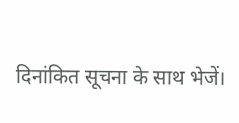दिनांकित सूचना के साथ भेजें।